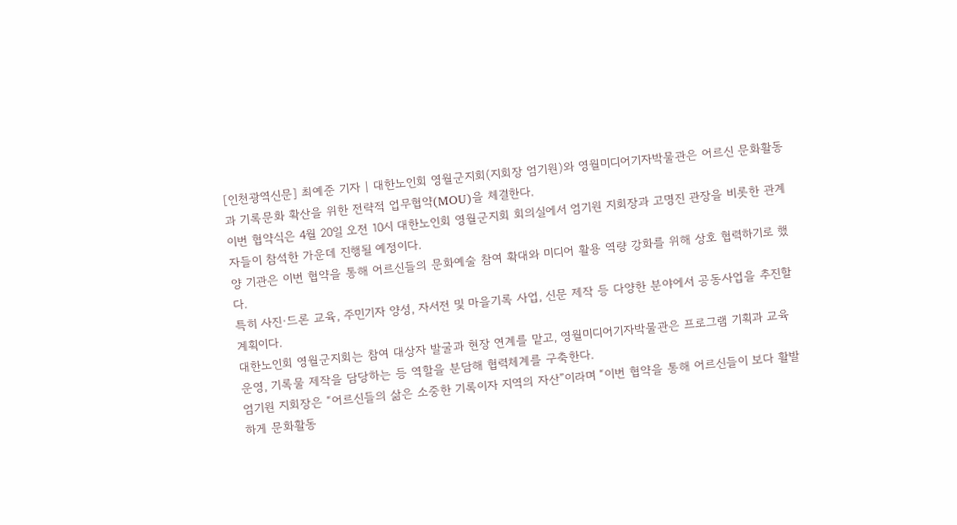[인천광역신문] 최예준 기자 | 대한노인회 영월군지회(지회장 엄기원)와 영월미디어기자박물관은 어르신 문화활동과 기록문화 확산을 위한 전략적 업무협약(MOU)을 체결한다.
이번 협약식은 4월 20일 오전 10시 대한노인회 영월군지회 회의실에서 엄기원 지회장과 고명진 관장을 비롯한 관계자들이 참석한 가운데 진행될 예정이다.
양 기관은 이번 협약을 통해 어르신들의 문화예술 참여 확대와 미디어 활용 역량 강화를 위해 상호 협력하기로 했다.
특히 사진·드론 교육, 주민기자 양성, 자서전 및 마을기록 사업, 신문 제작 등 다양한 분야에서 공동사업을 추진할 계획이다.
대한노인회 영월군지회는 참여 대상자 발굴과 현장 연계를 맡고, 영월미디어기자박물관은 프로그램 기획과 교육 운영, 기록물 제작을 담당하는 등 역할을 분담해 협력체계를 구축한다.
엄기원 지회장은 “어르신들의 삶은 소중한 기록이자 지역의 자산”이라며 “이번 협약을 통해 어르신들이 보다 활발하게 문화활동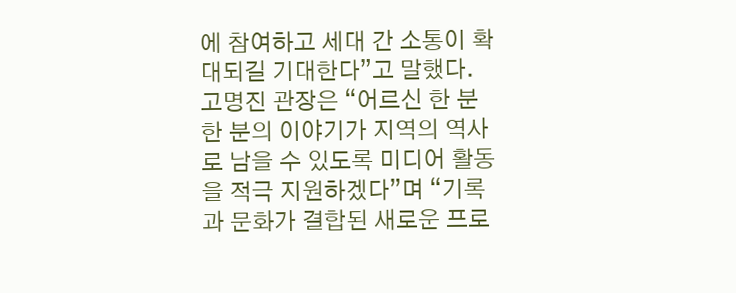에 참여하고 세대 간 소통이 확대되길 기대한다”고 말했다.
고명진 관장은 “어르신 한 분 한 분의 이야기가 지역의 역사로 남을 수 있도록 미디어 활동을 적극 지원하겠다”며 “기록과 문화가 결합된 새로운 프로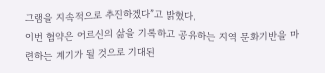그램을 지속적으로 추진하겠다”고 밝혔다.
이번 협약은 어르신의 삶을 기록하고 공유하는 지역 문화기반을 마련하는 계기가 될 것으로 기대된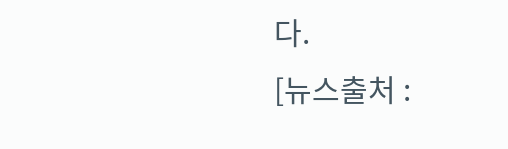다.
[뉴스출처 :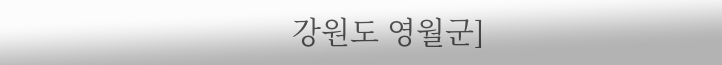강원도 영월군]